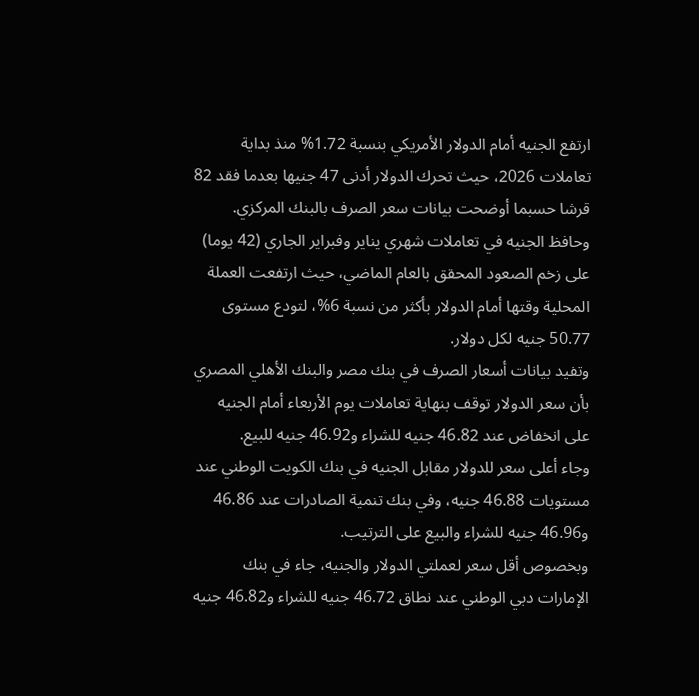ارتفع الجنيه أمام الدولار الأمريكي بنسبة 1.72% منذ بداية تعاملات 2026، حيث تحرك الدولار أدنى 47 جنيها بعدما فقد 82 قرشا حسبما أوضحت بيانات سعر الصرف بالبنك المركزي.
وحافظ الجنيه في تعاملات شهري يناير وفبراير الجاري (42 يوما) على زخم الصعود المحقق بالعام الماضي، حيث ارتفعت العملة المحلية وقتها أمام الدولار بأكثر من نسبة 6%، لتودع مستوى 50.77 جنيه لكل دولار.
وتفيد بيانات أسعار الصرف في بنك مصر والبنك الأهلي المصري بأن سعر الدولار توقف بنهاية تعاملات يوم الأربعاء أمام الجنيه على انخفاض عند 46.82 جنيه للشراء و46.92 جنيه للبيع.
وجاء أعلى سعر للدولار مقابل الجنيه في بنك الكويت الوطني عند مستويات 46.88 جنيه، وفي بنك تنمية الصادرات عند 46.86 و46.96 جنيه للشراء والبيع على الترتيب.
وبخصوص أقل سعر لعملتي الدولار والجنيه، جاء في بنك الإمارات دبي الوطني عند نطاق 46.72 جنيه للشراء و46.82 جنيه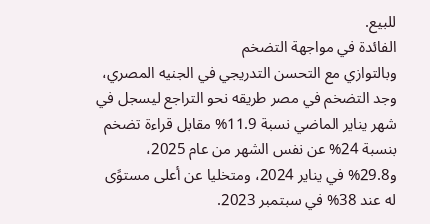للبيع.
الفائدة في مواجهة التضخم
وبالتوازي مع التحسن التدريجي في الجنيه المصري، وجد التضخم في مصر طريقه نحو التراجع ليسجل في شهر يناير الماضي نسبة 11.9% مقابل قراءة تضخم بنسبة 24% عن نفس الشهر من عام 2025، و29.8% في يناير 2024، ومتخليا عن أعلى مستوًى له عند 38% في سبتمبر 2023.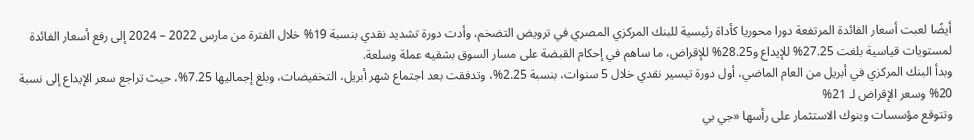أيضًا لعبت أسعار الفائدة المرتفعة دورا محوريا كأداة رئيسية للبنك المركزي المصري في ترويض التضخم، وأدت دورة تشديد نقدي بنسبة 19% خلال الفترة من مارس 2022 – 2024 إلى رفع أسعار الفائدة لمستويات قياسية بلغت 27.25% للإيداع و28.25% للإقراض، ما ساهم في إحكام القبضة على مسار السوق بشقيه عملة وسلعة.
وبدأ البنك المركزي في أبريل من العام الماضي، أول دورة تيسير نقدي خلال 5 سنوات، بنسبة 2.25%، وتدفقت بعد اجتماع شهر أبريل، التخفيضات، وبلغ إجماليها 7.25%، حيث تراجع سعر الإيداع إلى نسبة 20% وسعر الإقراض لـ 21%
وتتوقع مؤسسات وبنوك الاستثمار على رأسها «جي بي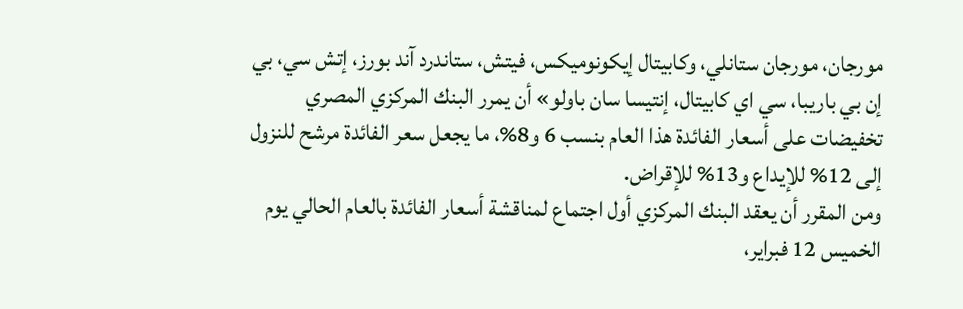مورجان، مورجان ستانلي، وكابيتال إيكونوميكس، فيتش، ستاندرد آند بورز، إتش سي، بي إن بي باريبا، سي اي كابيتال، إنتيسا سان باولو» أن يمرر البنك المركزي المصري تخفيضات على أسعار الفائدة هذا العام بنسب 6 و8%، ما يجعل سعر الفائدة مرشح للنزول إلى 12% للإيداع و13% للإقراض.
ومن المقرر أن يعقد البنك المركزي أول اجتماع لمناقشة أسعار الفائدة بالعام الحالي يوم الخميس 12 فبراير،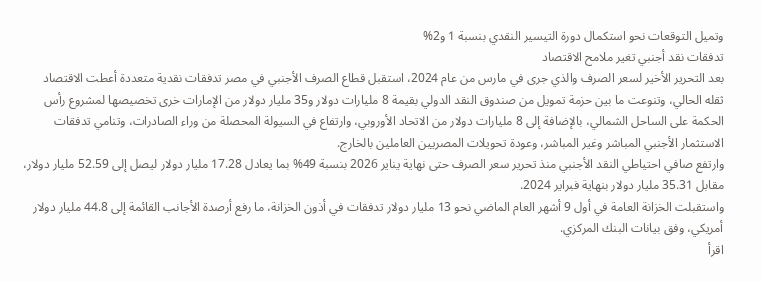وتميل التوقعات نحو استكمال دورة التيسير النقدي بنسبة 1 و2%
تدفقات نقد أجنبي تغير ملامح الاقتصاد
بعد التحرير الأخير لسعر الصرف والذي جرى في مارس من عام 2024، استقبل قطاع الصرف الأجنبي في مصر تدفقات نقدية متعددة أعطت الاقتصاد ثقله الحالي، وتنوعت ما بين حزمة تمويل من صندوق النقد الدولي بقيمة 8 مليارات دولار و35 مليار دولار من الإمارات خرى تخصيصها لمشروع رأس الحكمة على الساحل الشمالي، بالإضافة إلى 8 مليارات دولار من الاتحاد الأوروبي، وارتفاع في السيولة المحصلة من وراء الصادرات، وتنامي تدفقات الاستثمار الأجنبي المباشر وغير المباشر، وعودة تحويلات المصريين العاملين بالخارج.
وارتفع صافي احتياطي النقد الأجنبي منذ تحرير سعر الصرف حتى نهاية يناير 2026 بنسبة 49% بما يعادل 17.28 مليار دولار ليصل إلى 52.59 مليار دولار، مقابل 35.31 مليار دولار بنهاية فبراير 2024.
واستقبلت الخزانة العامة في أول 9 أشهر العام الماضي نحو 13 مليار دولار تدفقات في أذون الخزانة، ما رفع أرصدة الأجانب القائمة إلى 44.8 مليار دولار أمريكي، وفق بيانات البنك المركزي.
اقرأ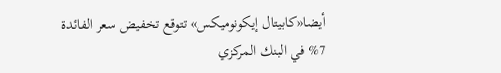أيضا«كابيتال إيكونوميكس» تتوقع تخفيض سعر الفائدة 7% في البنك المركزي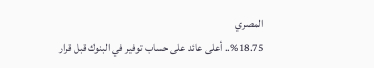المصري
%18.75.. أعلى عائد على حساب توفير في البنوك قبل قرار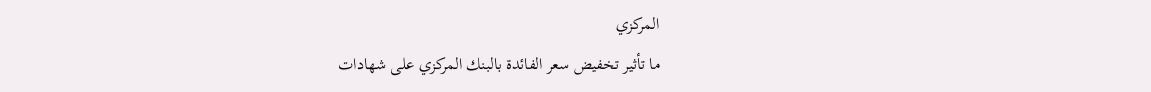المركزي
ما تأثير تخفيض سعر الفائدة بالبنك المركزي على شهادات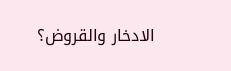الادخار والقروض؟